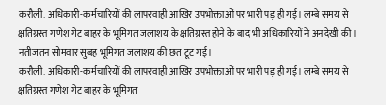करौली. अधिकारी-कर्मचारियों की लापरवाही आखिर उपभोक्ताओं पर भारी पड़ ही गई। लम्बे समय से क्षतिग्रस्त गणेश गेट बाहर के भूमिगत जलाशय के क्षतिग्रस्त होने के बाद भी अधिकारियों ने अनदेखी की। नतीजतन सोमवार सुबह भूमिगत जलाशय की छत टूट गई।
करौली. अधिकारी-कर्मचारियों की लापरवाही आखिर उपभोक्ताओं पर भारी पड़ ही गई। लम्बे समय से क्षतिग्रस्त गणेश गेट बाहर के भूमिगत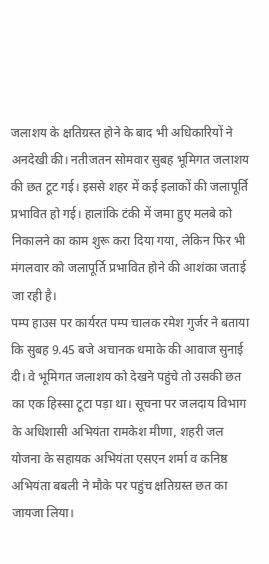जलाशय के क्षतिग्रस्त होने के बाद भी अधिकारियों ने अनदेखी की। नतीजतन सोमवार सुबह भूमिगत जलाशय की छत टूट गई। इससे शहर में कई इलाकों की जलापूर्ति प्रभावित हो गई। हालांकि टंकी में जमा हुए मलबे को निकालने का काम शुरू करा दिया गया, लेकिन फिर भी मंगलवार को जलापूर्ति प्रभावित होने की आशंका जताई जा रही है।
पम्प हाउस पर कार्यरत पम्प चालक रमेश गुर्जर ने बताया कि सुबह 9.45 बजे अचानक धमाके की आवाज सुनाई दी। वे भूमिगत जलाशय को देखने पहुंचे तो उसकी छत का एक हिस्सा टूटा पड़ा था। सूचना पर जलदाय विभाग के अधिशासी अभियंता रामकेश मीणा, शहरी जल योजना के सहायक अभियंता एसएन शर्मा व कनिष्ठ अभियंता बबली ने मौके पर पहुंच क्षतिग्रस्त छत का जायजा लिया।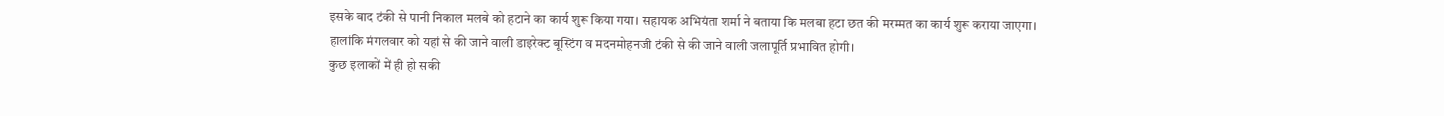इसके बाद टंकी से पानी निकाल मलबे को हटाने का कार्य शुरू किया गया। सहायक अभियंता शर्मा ने बताया कि मलबा हटा छत की मरम्मत का कार्य शुरू कराया जाएगा। हालांकि मंगलवार को यहां से की जाने वाली डाइरेक्ट बूस्टिंग व मदनमोहनजी टंकी से की जाने वाली जलापूर्ति प्रभावित होगी।
कुछ इलाकों में ही हो सकी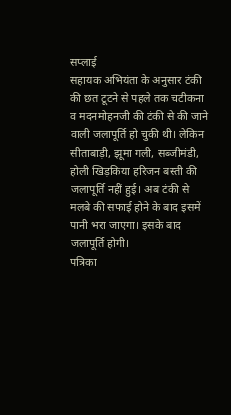सप्लाई
सहायक अभियंता के अनुसार टंकी की छत टूटने से पहले तक चटीकना व मदनमोहनजी की टंकी से की जाने वाली जलापूर्ति हो चुकी थी। लेकिन सीताबाड़ी, झूमा गली, सब्जीमंडी, होली खिड़किया हरिजन बस्ती की जलापूर्ति नहीं हुई। अब टंकी से मलबे की सफाई होने के बाद इसमें पानी भरा जाएगा। इसके बाद जलापूर्ति होगी।
पत्रिका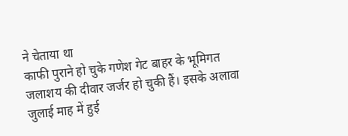ने चेताया था
काफी पुराने हो चुके गणेश गेट बाहर के भूमिगत जलाशय की दीवार जर्जर हो चुकी हैं। इसके अलावा जुलाई माह में हुई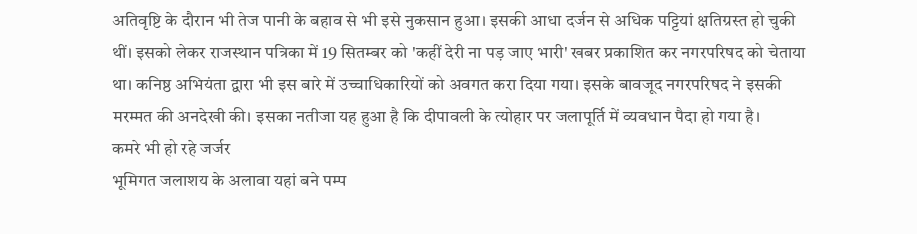अतिवृष्टि के दौरान भी तेज पानी के बहाव से भी इसे नुकसान हुआ। इसकी आधा दर्जन से अधिक पट्टियां क्षतिग्रस्त हो चुकी थीं। इसको लेकर राजस्थान पत्रिका में 19 सितम्बर को 'कहीं देरी ना पड़ जाए भारी' खबर प्रकाशित कर नगरपरिषद को चेताया था। कनिष्ठ अभियंता द्वारा भी इस बारे में उच्चाधिकारियों को अवगत करा दिया गया। इसके बावजूद नगरपरिषद ने इसकी मरम्मत की अनदेखी की। इसका नतीजा यह हुआ है कि दीपावली के त्योहार पर जलापूर्ति में व्यवधान पैदा हो गया है।
कमरे भी हो रहे जर्जर
भूमिगत जलाशय के अलावा यहां बने पम्प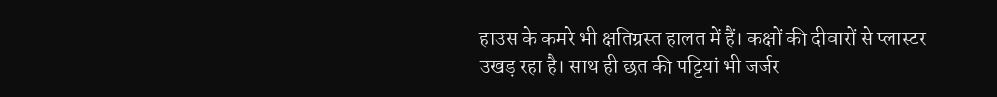हाउस के कमरे भी क्षतिग्रस्त हालत में हैं। कक्षों की दीवारों से प्लास्टर उखड़ रहा है। साथ ही छत की पट्टियां भी जर्जर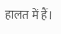हालत में हैं।